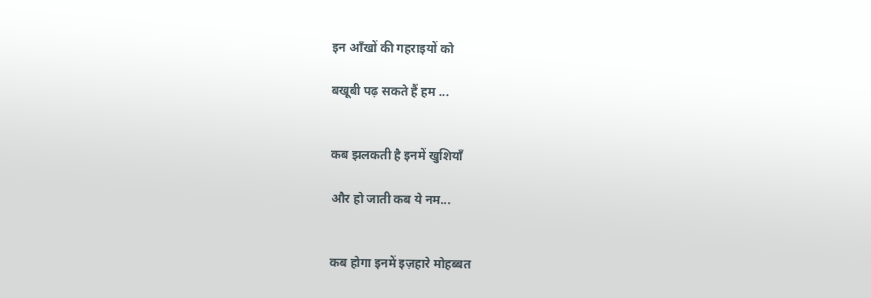इन आँखों की गहराइयों को

बखूबी पढ़ सकते हैं हम ...


कब झलकती है इनमें खुशियाँ

और हो जाती कब ये नम...


कब होगा इनमें इज़हारे मोहब्बत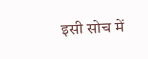इसी सोच में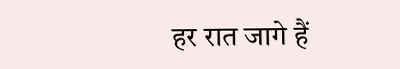हर रात जागे हैं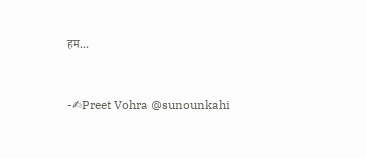हम...


-✍Preet Vohra @sunounkahi